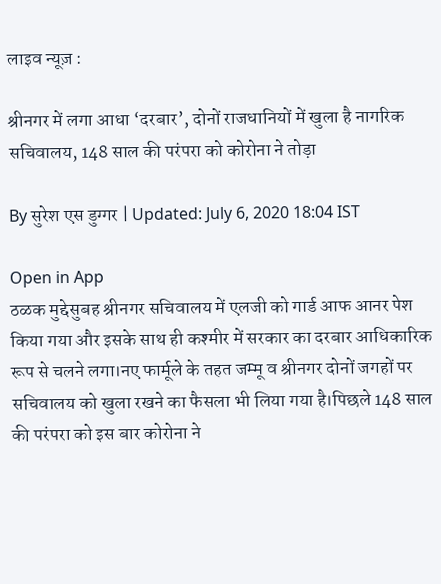लाइव न्यूज़ :

श्रीनगर में लगा आधा ‘दरबार’, दोनों राजधानियों में खुला है नागरिक सचिवालय, 148 साल की परंपरा को कोरोना ने तोड़ा

By सुरेश एस डुग्गर | Updated: July 6, 2020 18:04 IST

Open in App
ठळक मुद्देसुबह श्रीनगर सचिवालय में एलजी को गार्ड आफ आनर पेश किया गया और इसके साथ ही कश्मीर में सरकार का दरबार आधिकारिक रूप से चलने लगा।नए फार्मूले के तहत जम्मू व श्रीनगर दोनों जगहों पर सचिवालय को खुला रखने का फैसला भी लिया गया है।पिछले 148 साल की परंपरा को इस बार कोरोना ने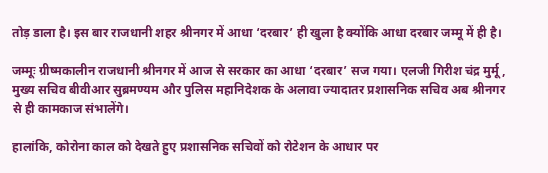तोड़ डाला है। इस बार राजधानी शहर श्रीनगर में आधा ‘दरबार’ ही खुला है क्योंकि आधा दरबार जम्मू में ही है।

जम्मूः ग्रीष्मकालीन राजधानी श्रीनगर में आज से सरकार का आधा ‘दरबार’ सज गया। एलजी गिरीश चंद्र मुर्मू, मुख्य सचिव बीवीआर सुब्रमण्यम और पुलिस महानिदेशक के अलावा ज्यादातर प्रशासनिक सचिव अब श्रीनगर से ही कामकाज संभालेंगे।

हालांकि, कोरोना काल को देखते हुए प्रशासनिक सचिवों को रोटेशन के आधार पर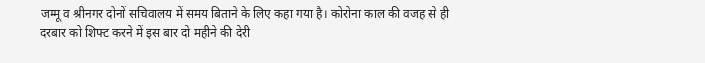जम्मू व श्रीनगर दोनों सचिवालय में समय बिताने के लिए कहा गया है। कोरोना काल की वजह से ही दरबार को शिफ्ट करने में इस बार दो महीने की देरी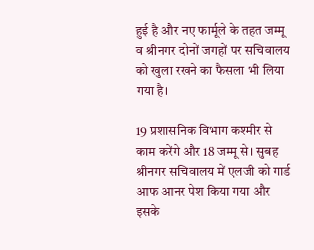हुई है और नए फार्मूले के तहत जम्मू व श्रीनगर दोनों जगहों पर सचिवालय को खुला रखने का फैसला भी लिया गया है।

19 प्रशासनिक विभाग कश्मीर से काम करेंगे और 18 जम्मू से। सुबह श्रीनगर सचिवालय में एलजी को गार्ड आफ आनर पेश किया गया और इसके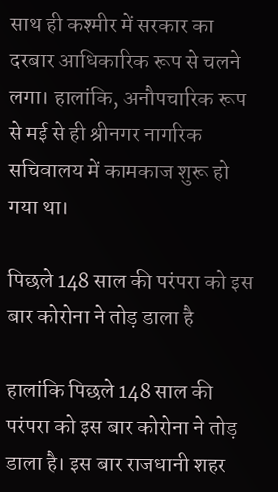साथ ही कश्मीर में सरकार का दरबार आधिकारिक रूप से चलने लगा। हालांकि, अनौपचारिक रूप से मई से ही श्रीनगर नागरिक सचिवालय में कामकाज शुरू हो गया था।

पिछले 148 साल की परंपरा को इस बार कोरोना ने तोड़ डाला है

हालांकि पिछले 148 साल की परंपरा को इस बार कोरोना ने तोड़ डाला है। इस बार राजधानी शहर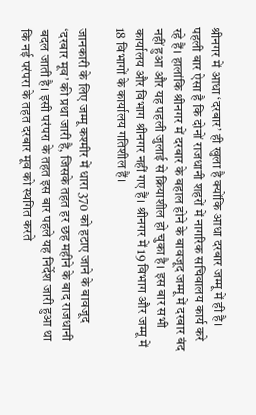श्रीनगर में आधा ‘दरबार’ ही खुला है क्योंकि आधा दरबार जम्मू में ही है। पहली बार ऐसा है कि दोनों राजधानी शहरों में नागरिक सचिवालय कार्य करे रहे हैं। हालांकि श्रीनगर में दरबार के बहाल होने के बावजूद जम्मू में दरबार बंद नहीं हुआ और यह पहली जुलाई से क्रियाशील हो चुका है। इस बार सभी कार्यालय और विभाग श्रीनगर नहीं गए हैं। श्रीनगर में 19 विभाग और जम्मू में 18 विभागों के कार्यालय गतिशील हैं।

जानकारी के लिए जम्मू कश्मीर में धारा 370 को हटाए जाने के बावजूद ‘दरबार मूव’ की प्रथा जारी है, जिसके तहत हर छह महीने के बाद राजधानी बदल जाती है। इसी परंपरा के तहत इस बार पहले यह निर्देश जारी हुआ था कि नई परंपरा के तहत दरबार मूव को स्थगित करते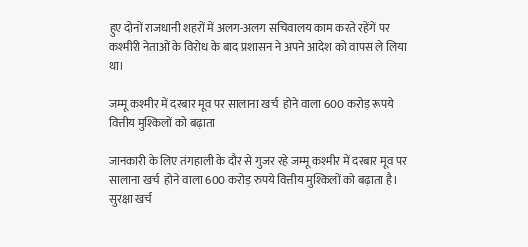हुए दोनों राजधानी शहरों में अलग-अलग सचिवालय काम करते रहेंगें पर कश्मीरी नेताओं के विरोध के बाद प्रशासन ने अपने आदेश को वापस ले लिया था।

जम्मू कश्मीर में दरबार मूव पर सालाना खर्च  होने वाला 600 करोड़ रूपये वित्तीय मुश्किलों को बढ़ाता

जानकारी के लिए तंगहाली के दौर से गुजर रहे जम्मू कश्मीर में दरबार मूव पर सालाना खर्च  होने वाला 600 करोड़ रुपये वित्तीय मुश्किलों को बढ़ाता है। सुरक्षा खर्च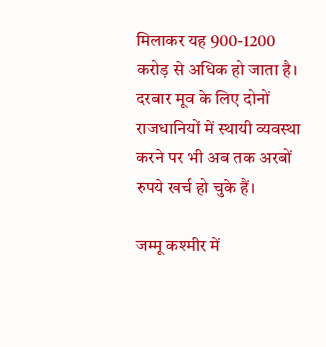मिलाकर यह 900-1200 करोड़ से अधिक हो जाता है। दरबार मूव के लिए दोनों राजधानियों में स्थायी व्यवस्था करने पर भी अब तक अरबों रुपये खर्च हो चुके हैं।

जम्मू कश्मीर में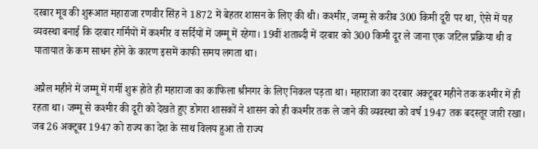दरबार मूव की शुरूआत महाराजा रणवीर सिंह ने 1872 में बेहतर शासन के लिए की थी। कश्मीर, जम्मू से करीब 300 किमी दूरी पर था, ऐसे में यह व्यवस्था बनाई कि दरबार गर्मियों में कश्मीर व सर्दियों में जम्मू में रहेगा। 19वीं शताब्दी में दरबार को 300 किमी दूर ले जाना एक जटिल प्रक्रिया थी व यातायात के कम साधन होने के कारण इसमें काफी समय लगता था।

अप्रैल महीने में जम्मू में गर्मी शुरू होते ही महाराजा का काफिला श्रीनगर के लिए निकल पड़ता था। महाराजा का दरबार अक्टूबर महीने तक कश्मीर में ही रहता था। जम्मू से कश्मीर की दूरी को देखते हुए डोगरा शासकों ने शासन को ही कश्मीर तक ले जाने की व्यवस्था को वर्ष 1947 तक बदस्तूर जारी रखा। जब 26 अक्टूबर 1947 को राज्य का देश के साथ विलय हुआ तो राज्य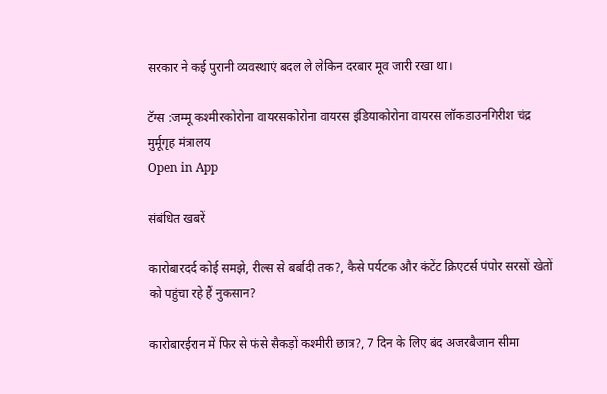सरकार ने कई पुरानी व्यवस्थाएं बदल ले लेकिन दरबार मूव जारी रखा था।

टॅग्स :जम्मू कश्मीरकोरोना वायरसकोरोना वायरस इंडियाकोरोना वायरस लॉकडाउनगिरीश चंद्र मुर्मूगृह मंत्रालय
Open in App

संबंधित खबरें

कारोबारदर्द कोई समझे, रील्स से बर्बादी तक?, कैसे पर्यटक और कंटेंट क्रिएटर्स पंपोर सरसों खेतों को पहुंचा रहे हैं नुकसान?

कारोबारईरान में फिर से फंसे सैकड़ों कश्मीरी छात्र?, 7 दिन के लिए बंद अजरबैजान सीमा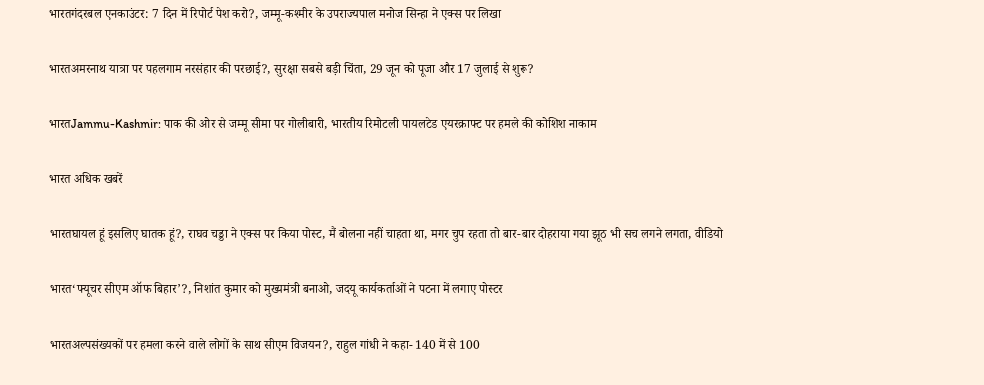भारतगंदरबल एनकाउंटर: 7 दिन में रिपोर्ट पेश करो?, जम्मू-कश्मीर के उपराज्यपाल मनोज सिन्हा ने एक्स पर लिखा

भारतअमरनाथ यात्रा पर पहलगाम नरसंहार की परछाई?, सुरक्षा सबसे बड़ी चिंता, 29 जून को पूजा और 17 जुलाई से शुरू?

भारतJammu-Kashmir: पाक की ओर से जम्मू सीमा पर गोलीबारी, भारतीय रिमोटली पायलटेड एयरक्राफ्ट पर हमले की कोशिश नाकाम

भारत अधिक खबरें

भारतघायल हूं इसलिए घातक हूं?, राघव चड्डा ने एक्स पर किया पोस्ट, मैं बोलना नहीं चाहता था, मगर चुप रहता तो बार-बार दोहराया गया झूठ भी सच लगने लगता, वीडियो

भारत‘फ्यूचर सीएम ऑफ बिहार’?, निशांत कुमार को मुख्यमंत्री बनाओ, जदयू कार्यकर्ताओं ने पटना में लगाए पोस्टर

भारतअल्पसंख्यकों पर हमला करने वाले लोगों के साथ सीएम विजयन?, राहुल गांधी ने कहा- 140 में से 100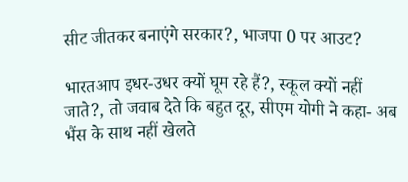सीट जीतकर बनाएंगे सरकार?, भाजपा 0 पर आउट?

भारतआप इधर-उधर क्यों घूम रहे हैं?, स्कूल क्यों नहीं जाते?, तो जवाब देते कि बहुत दूर, सीएम योगी ने कहा- अब भैंस के साथ नहीं खेलते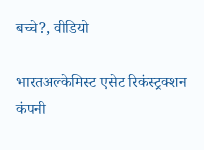बच्चे?, वीडियो

भारतअल्केमिस्ट एसेट रिकंस्ट्रक्शन कंपनी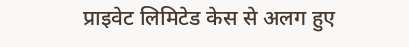प्राइवेट लिमिटेड केस से अलग हुए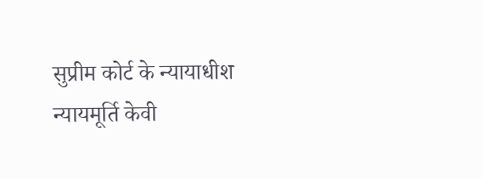सुप्रीम कोर्ट के न्यायाधीश न्यायमूर्ति केवी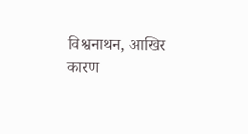विश्वनाथन, आखिर कारण